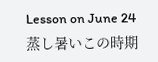Lesson on June 24
蒸し暑いこの時期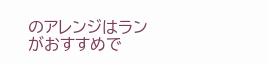のアレンジはランがおすすめで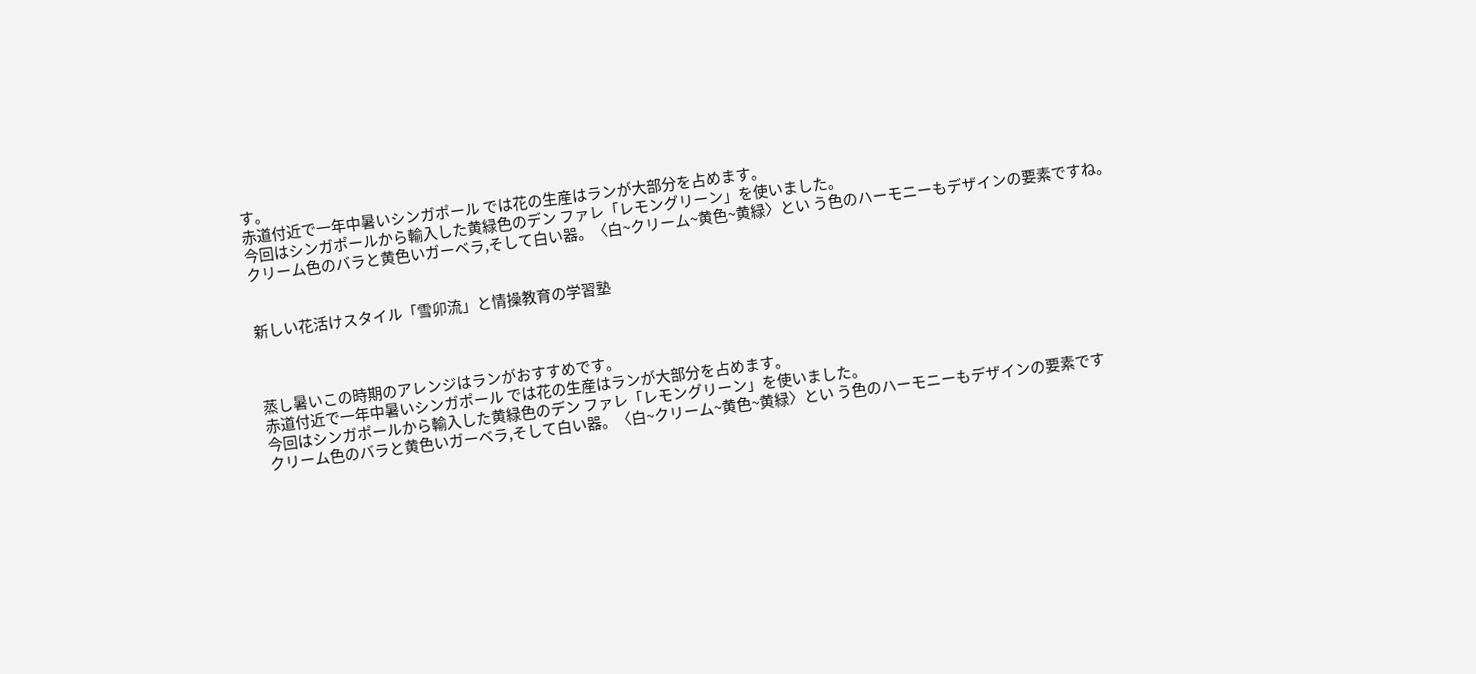す。
赤道付近で一年中暑いシンガポール では花の生産はランが大部分を占めます。
今回はシンガポールから輸入した黄緑色のデン ファレ「レモングリーン」を使いました。
クリーム色のバラと黄色いガーベラ,そして白い器。〈白~クリーム~黄色~黄緑〉とい う色のハーモニーもデザインの要素ですね。


新しい花活けスタイル「雪卯流」と情操教育の学習塾



蒸し暑いこの時期のアレンジはランがおすすめです。
赤道付近で一年中暑いシンガポール では花の生産はランが大部分を占めます。
今回はシンガポールから輸入した黄緑色のデン ファレ「レモングリーン」を使いました。
クリーム色のバラと黄色いガーベラ,そして白い器。〈白~クリーム~黄色~黄緑〉とい う色のハーモニーもデザインの要素です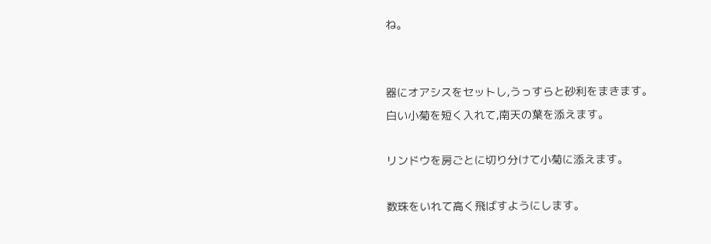ね。


器にオアシスをセットし,うっすらと砂利をまきます。
白い小菊を短く入れて,南天の葉を添えます。

リンドウを房ごとに切り分けて小菊に添えます。

数珠をいれて高く飛ばすようにします。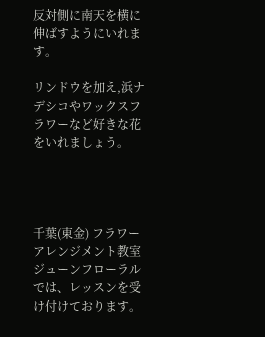反対側に南天を横に伸ばすようにいれます。

リンドウを加え,浜ナデシコやワックスフラワーなど好きな花をいれましょう。




千葉(東金) フラワーアレンジメント教室 ジューンフローラルでは、レッスンを受け付けております。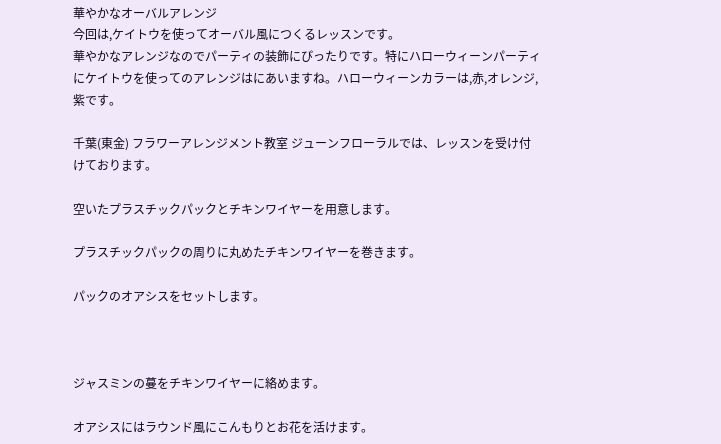華やかなオーバルアレンジ
今回は,ケイトウを使ってオーバル風につくるレッスンです。
華やかなアレンジなのでパーティの装飾にぴったりです。特にハローウィーンパーティにケイトウを使ってのアレンジはにあいますね。ハローウィーンカラーは,赤,オレンジ,紫です。

千葉(東金) フラワーアレンジメント教室 ジューンフローラルでは、レッスンを受け付けております。

空いたプラスチックパックとチキンワイヤーを用意します。

プラスチックパックの周りに丸めたチキンワイヤーを巻きます。

パックのオアシスをセットします。



ジャスミンの蔓をチキンワイヤーに絡めます。

オアシスにはラウンド風にこんもりとお花を活けます。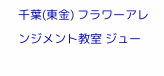千葉(東金) フラワーアレンジメント教室 ジュー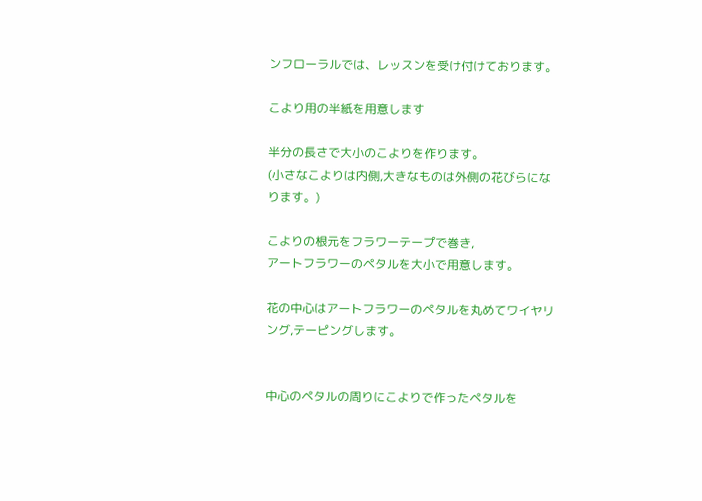ンフローラルでは、レッスンを受け付けております。

こより用の半紙を用意します

半分の長さで大小のこよりを作ります。
(小さなこよりは内側,大きなものは外側の花びらになります。)

こよりの根元をフラワーテープで巻き,
アートフラワーのペタルを大小で用意します。

花の中心はアートフラワーのペタルを丸めてワイヤリング,テーピングします。


中心のペタルの周りにこよりで作ったペタルを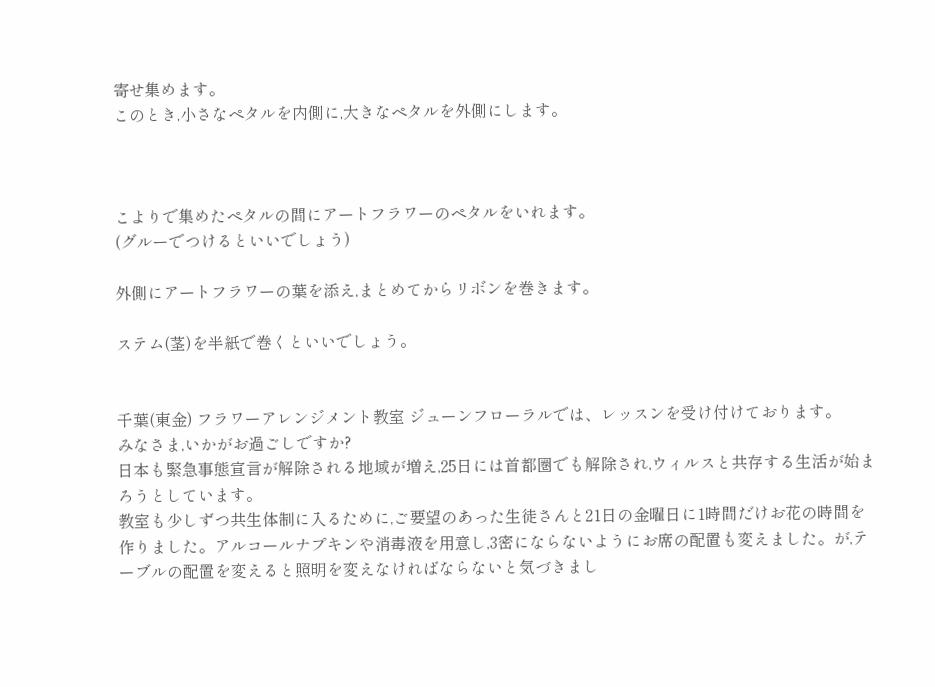寄せ集めます。
このとき,小さなペタルを内側に,大きなペタルを外側にします。



こよりで集めたペタルの間にアートフラワーのペタルをいれます。
(グルーでつけるといいでしょう)

外側にアートフラワーの葉を添え,まとめてからリボンを巻きます。

ステム(茎)を半紙で巻くといいでしょう。


千葉(東金) フラワーアレンジメント教室 ジューンフローラルでは、レッスンを受け付けております。
みなさま,いかがお過ごしですか?
日本も緊急事態宣言が解除される地域が増え,25日には首都圏でも解除され,ウィルスと共存する生活が始まろうとしています。
教室も少しずつ共生体制に入るために,ご要望のあった生徒さんと21日の金曜日に1時間だけお花の時間を作りました。アルコールナプキンや消毒液を用意し,3密にならないようにお席の配置も変えました。が,テーブルの配置を変えると照明を変えなければならないと気づきまし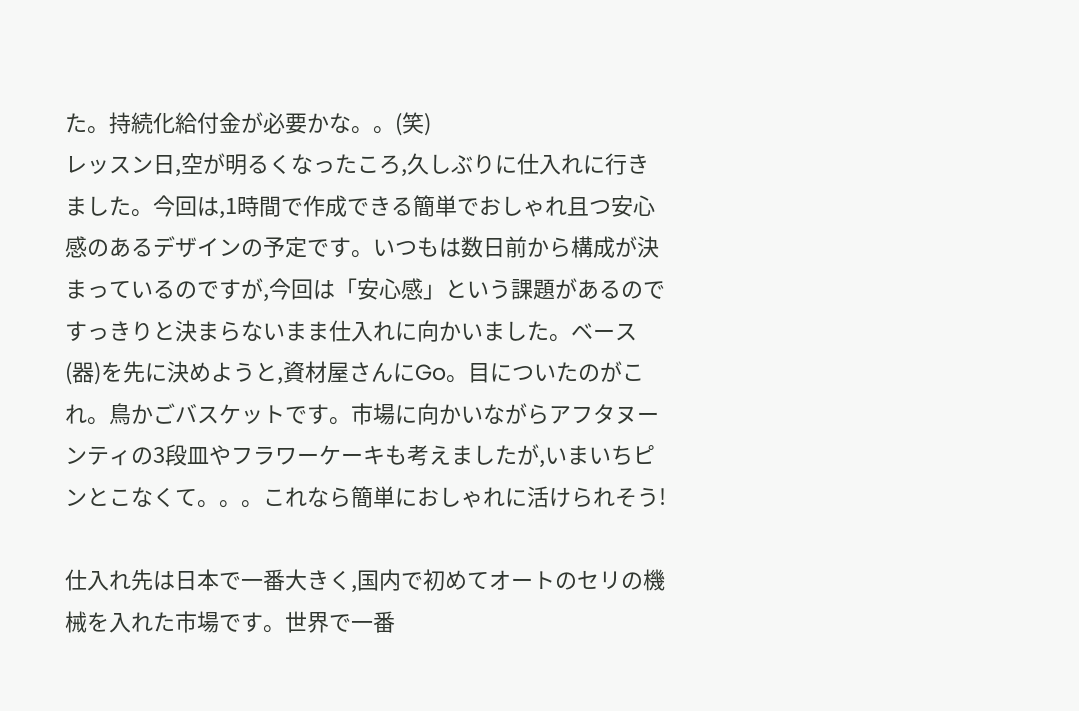た。持続化給付金が必要かな。。(笑)
レッスン日,空が明るくなったころ,久しぶりに仕入れに行きました。今回は,1時間で作成できる簡単でおしゃれ且つ安心感のあるデザインの予定です。いつもは数日前から構成が決まっているのですが,今回は「安心感」という課題があるのですっきりと決まらないまま仕入れに向かいました。ベース(器)を先に決めようと,資材屋さんにGo。目についたのがこれ。鳥かごバスケットです。市場に向かいながらアフタヌーンティの3段皿やフラワーケーキも考えましたが,いまいちピンとこなくて。。。これなら簡単におしゃれに活けられそう!

仕入れ先は日本で一番大きく,国内で初めてオートのセリの機械を入れた市場です。世界で一番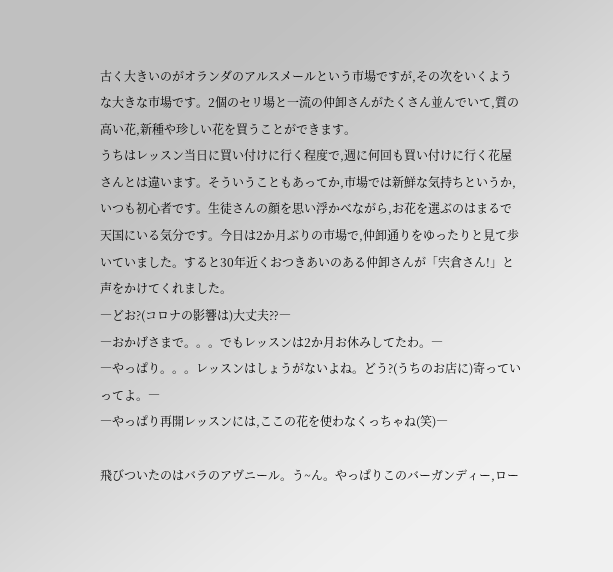古く大きいのがオランダのアルスメールという市場ですが,その次をいくような大きな市場です。2個のセリ場と一流の仲卸さんがたくさん並んでいて,質の高い花,新種や珍しい花を買うことができます。
うちはレッスン当日に買い付けに行く程度で,週に何回も買い付けに行く花屋さんとは違います。そういうこともあってか,市場では新鮮な気持ちというか,いつも初心者です。生徒さんの顔を思い浮かべながら,お花を選ぶのはまるで天国にいる気分です。今日は2か月ぶりの市場で,仲卸通りをゆったりと見て歩いていました。すると30年近くおつきあいのある仲卸さんが「宍倉さん!」と声をかけてくれました。
―どお?(コロナの影響は)大丈夫⁇―
―おかげさまで。。。でもレッスンは2か月お休みしてたわ。―
―やっぱり。。。レッスンはしょうがないよね。どう?(うちのお店に)寄っていってよ。―
―やっぱり再開レッスンには,ここの花を使わなくっちゃね(笑)―

飛びついたのはバラのアヴニール。う~ん。やっぱりこのバーガンディー,ロー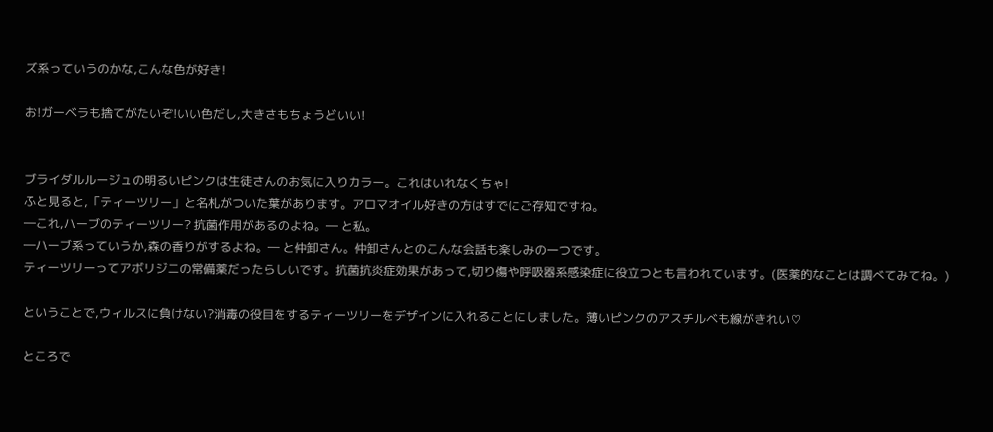ズ系っていうのかな,こんな色が好き!

お!ガーベラも捨てがたいぞ!いい色だし,大きさもちょうどいい!


ブライダルルージュの明るいピンクは生徒さんのお気に入りカラー。これはいれなくちゃ!
ふと見ると,「ティーツリー」と名札がついた葉があります。アロマオイル好きの方はすでにご存知ですね。
―これ,ハーブのティーツリー? 抗菌作用があるのよね。― と私。
―ハーブ系っていうか,森の香りがするよね。― と仲卸さん。仲卸さんとのこんな会話も楽しみの一つです。
ティーツリーってアボリジニの常備薬だったらしいです。抗菌抗炎症効果があって,切り傷や呼吸器系感染症に役立つとも言われています。(医薬的なことは調べてみてね。)

ということで,ウィルスに負けない?消毒の役目をするティーツリーをデザインに入れることにしました。薄いピンクのアスチルベも線がきれい♡

ところで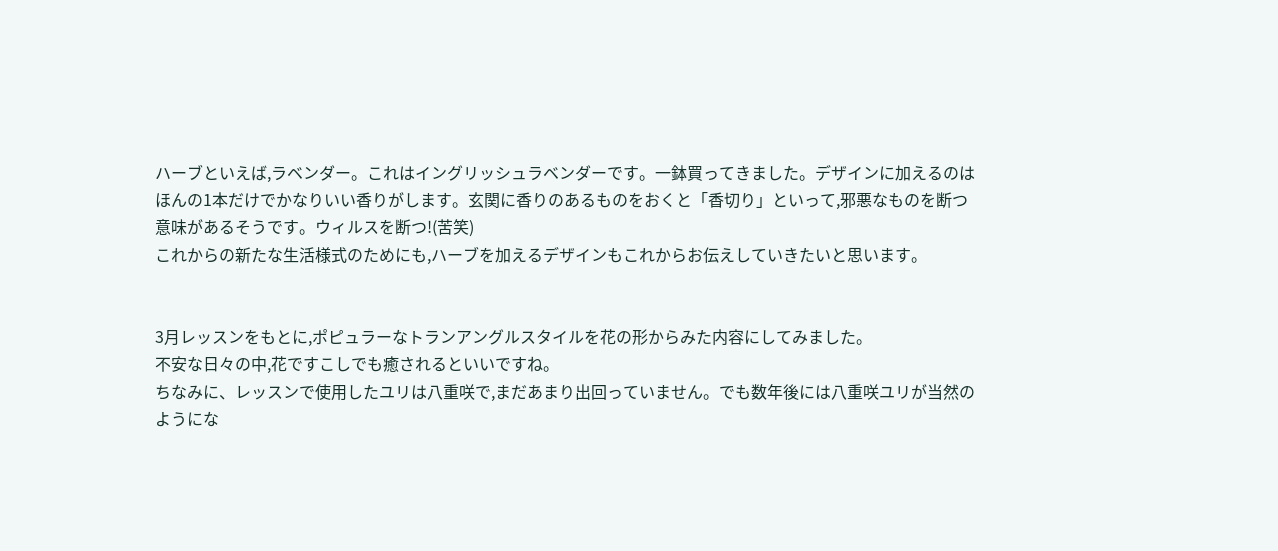ハーブといえば,ラベンダー。これはイングリッシュラベンダーです。一鉢買ってきました。デザインに加えるのはほんの1本だけでかなりいい香りがします。玄関に香りのあるものをおくと「香切り」といって,邪悪なものを断つ意味があるそうです。ウィルスを断つ!(苦笑)
これからの新たな生活様式のためにも,ハーブを加えるデザインもこれからお伝えしていきたいと思います。


3月レッスンをもとに,ポピュラーなトランアングルスタイルを花の形からみた内容にしてみました。
不安な日々の中,花ですこしでも癒されるといいですね。
ちなみに、レッスンで使用したユリは八重咲で,まだあまり出回っていません。でも数年後には八重咲ユリが当然のようにな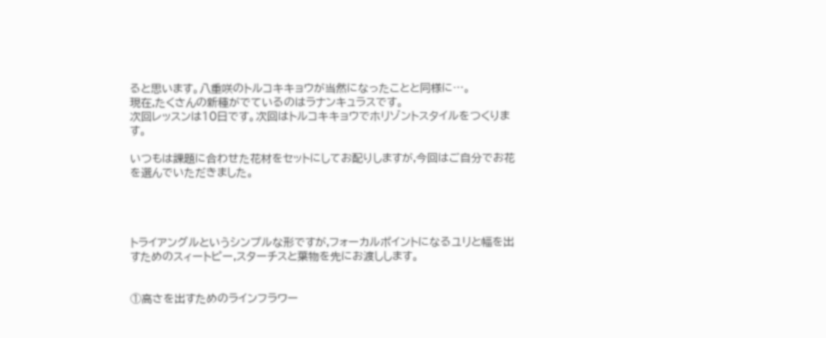ると思います。八重咲のトルコキキョウが当然になったことと同様に…。
現在,たくさんの新種がでているのはラナンキュラスです。
次回レッスンは10日です。次回はトルコキキョウでホリゾントスタイルをつくります。

いつもは課題に合わせた花材をセットにしてお配りしますが,今回はご自分でお花を選んでいただきました。




トライアングルというシンプルな形ですが,フォーカルポイントになるユリと幅を出すためのスィートピー,スターチスと葉物を先にお渡しします。


①高さを出すためのラインフラワー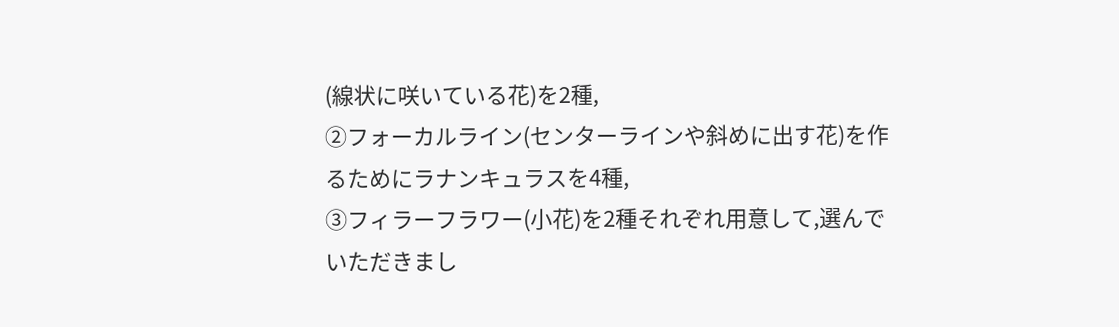(線状に咲いている花)を2種,
②フォーカルライン(センターラインや斜めに出す花)を作るためにラナンキュラスを4種,
③フィラーフラワー(小花)を2種それぞれ用意して,選んでいただきまし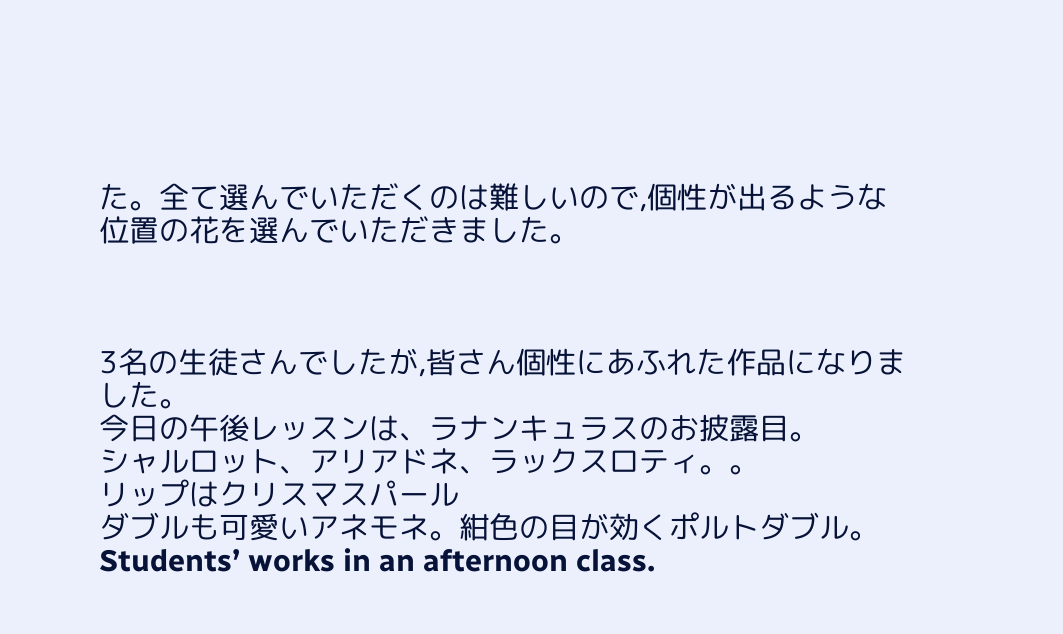た。全て選んでいただくのは難しいので,個性が出るような位置の花を選んでいただきました。



3名の生徒さんでしたが,皆さん個性にあふれた作品になりました。
今日の午後レッスンは、ラナンキュラスのお披露目。
シャルロット、アリアドネ、ラックスロティ。。
リップはクリスマスパール
ダブルも可愛いアネモネ。紺色の目が効くポルトダブル。
Students’ works in an afternoon class.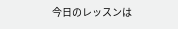今日のレッスンは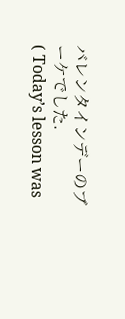バレンタインデーのブーケでした.
( Today’s lesson was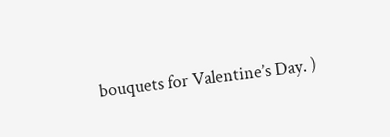bouquets for Valentine’s Day. )